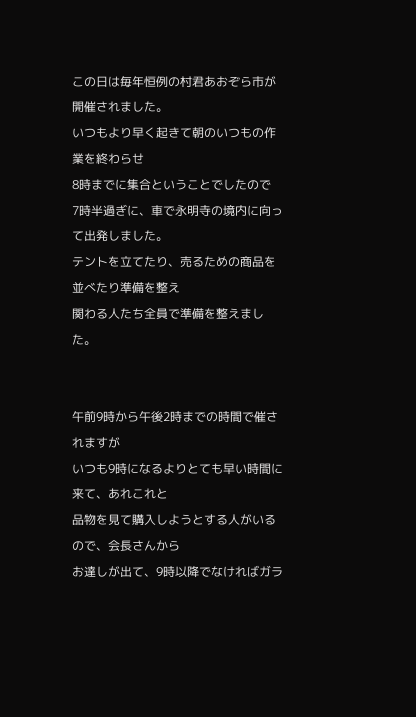この日は毎年恒例の村君あおぞら市が開催されました。
いつもより早く起きて朝のいつもの作業を終わらせ
8時までに集合ということでしたので
7時半過ぎに、車で永明寺の境内に向って出発しました。
テントを立てたり、売るための商品を並べたり準備を整え
関わる人たち全員で準備を整えました。


午前9時から午後2時までの時間で催されますが
いつも9時になるよりとても早い時間に来て、あれこれと
品物を見て購入しようとする人がいるので、会長さんから
お達しが出て、9時以降でなければガラ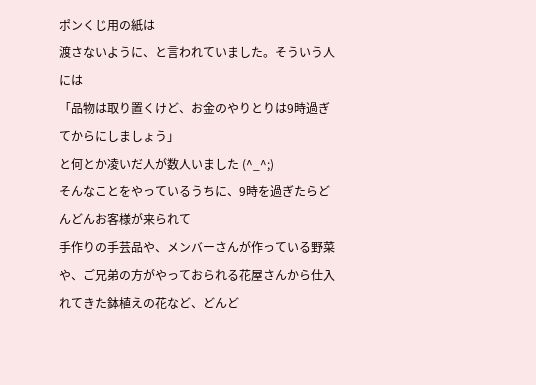ポンくじ用の紙は
渡さないように、と言われていました。そういう人には
「品物は取り置くけど、お金のやりとりは9時過ぎてからにしましょう」
と何とか凌いだ人が数人いました (^_^;)
そんなことをやっているうちに、9時を過ぎたらどんどんお客様が来られて
手作りの手芸品や、メンバーさんが作っている野菜や、ご兄弟の方がやっておられる花屋さんから仕入れてきた鉢植えの花など、どんど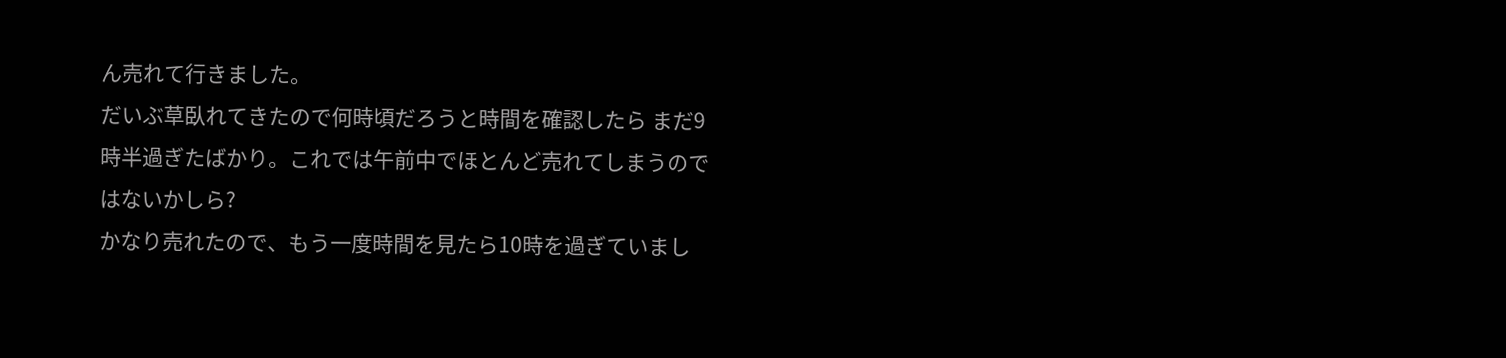ん売れて行きました。
だいぶ草臥れてきたので何時頃だろうと時間を確認したら まだ9時半過ぎたばかり。これでは午前中でほとんど売れてしまうのではないかしら?
かなり売れたので、もう一度時間を見たら10時を過ぎていまし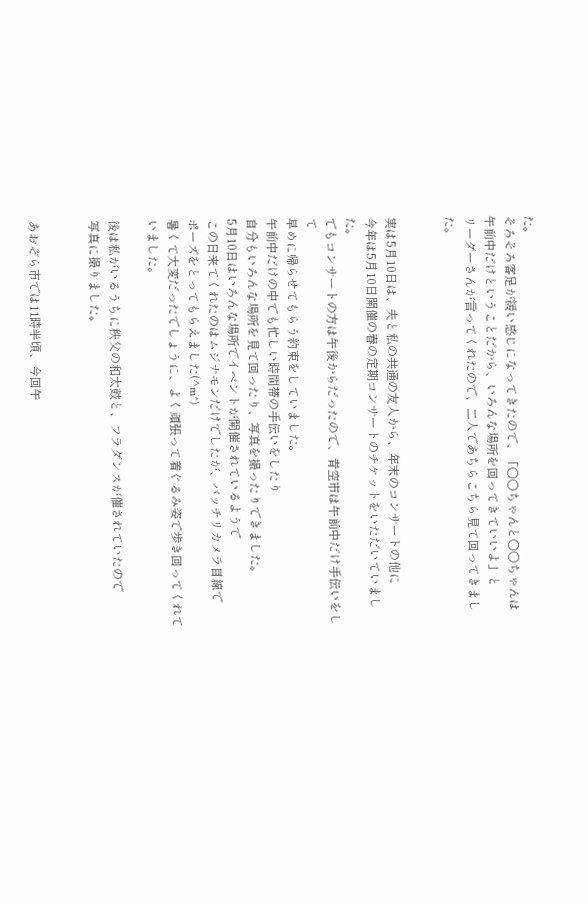た。
そろそろ客足が緩い感じになってきたので、「〇〇ちゃんと〇〇ちゃんは
午前中だけということだから、いろんな場所を回ってきていいよ」と
リーダーさんが言ってくれたので、二人であちらこちら見て回ってきました。


実は5月10日は、夫と私の共通の友人から、年末のコンサートの他に
今年は5月10日開催の春の定期コンサートのチケットをいただいていました。
でもコンサートの方は午後からだったので、青空市は午前中だけ手伝いをして
早めに帰らせてもらう約束をしていました。
午前中だけの中でも忙しい時間帯の手伝いをしたり
自分もいろんな場所を見て回ったり、写真を撮ったりできました。
5月10日はいろんな場所でイベントが開催されているようで
この日来てくれたのはムジナモンだけでしたが、バッチリカメラ目線で
ポーズをとってもらえました(^m^)
暑くて大変だったでしょうに、よく頑張って着ぐるみ姿で歩き回ってくれていました。

後は私がいるうちに秩父の和太鼓と、フラダンスが催されていたので
写真に撮りました。


あおぞら市では11時半頃、今回午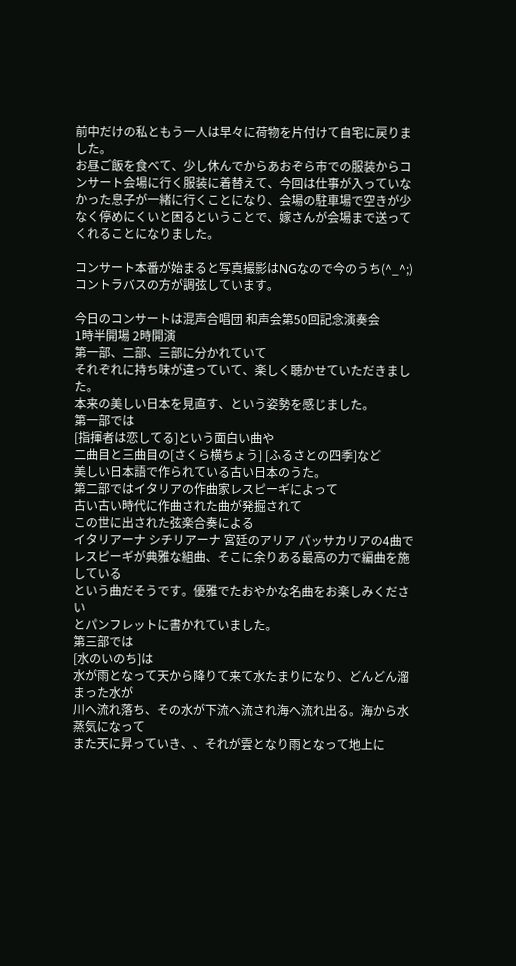前中だけの私ともう一人は早々に荷物を片付けて自宅に戻りました。
お昼ご飯を食べて、少し休んでからあおぞら市での服装からコンサート会場に行く服装に着替えて、今回は仕事が入っていなかった息子が一緒に行くことになり、会場の駐車場で空きが少なく停めにくいと困るということで、嫁さんが会場まで送ってくれることになりました。

コンサート本番が始まると写真撮影はNGなので今のうち(^_^;)
コントラバスの方が調弦しています。

今日のコンサートは混声合唱団 和声会第50回記念演奏会
1時半開場 2時開演
第一部、二部、三部に分かれていて
それぞれに持ち味が違っていて、楽しく聴かせていただきました。
本来の美しい日本を見直す、という姿勢を感じました。
第一部では
[指揮者は恋してる]という面白い曲や
二曲目と三曲目の[さくら横ちょう] [ふるさとの四季]など
美しい日本語で作られている古い日本のうた。
第二部ではイタリアの作曲家レスピーギによって
古い古い時代に作曲された曲が発掘されて
この世に出された弦楽合奏による
イタリアーナ シチリアーナ 宮廷のアリア パッサカリアの4曲で
レスピーギが典雅な組曲、そこに余りある最高の力で編曲を施している
という曲だそうです。優雅でたおやかな名曲をお楽しみください
とパンフレットに書かれていました。
第三部では
[水のいのち]は
水が雨となって天から降りて来て水たまりになり、どんどん溜まった水が
川へ流れ落ち、その水が下流へ流され海へ流れ出る。海から水蒸気になって
また天に昇っていき、、それが雲となり雨となって地上に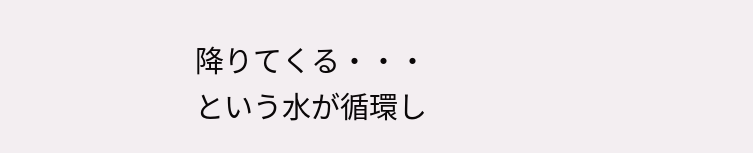降りてくる・・・
という水が循環し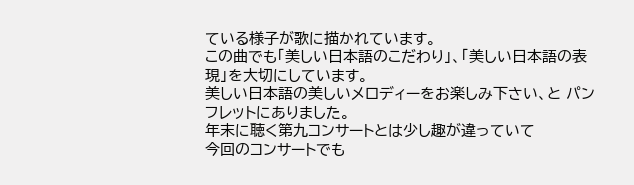ている様子が歌に描かれています。
この曲でも「美しい日本語のこだわり」、「美しい日本語の表現」を大切にしています。
美しい日本語の美しいメロディーをお楽しみ下さい、と パンフレットにありました。
年末に聴く第九コンサートとは少し趣が違っていて
今回のコンサートでも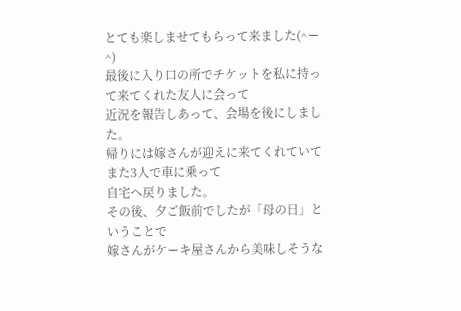とても楽しませてもらって来ました(^ー^)
最後に入り口の所でチケットを私に持って来てくれた友人に会って
近況を報告しあって、会場を後にしました。
帰りには嫁さんが迎えに来てくれていてまた3人で車に乗って
自宅へ戻りました。
その後、夕ご飯前でしたが「母の日」ということで
嫁さんがケーキ屋さんから美味しそうな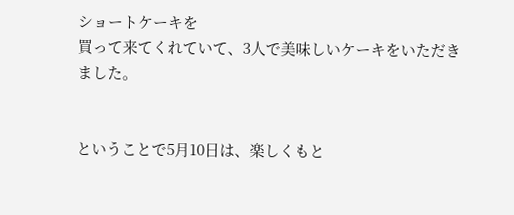ショートケーキを
買って来てくれていて、3人で美味しいケーキをいただきました。


ということで5月10日は、楽しくもと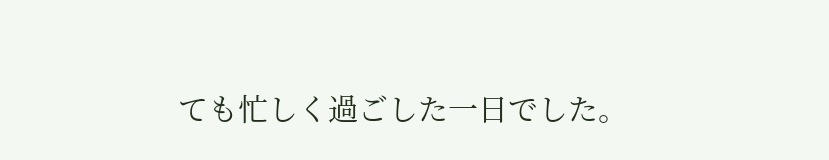ても忙しく過ごした一日でした。